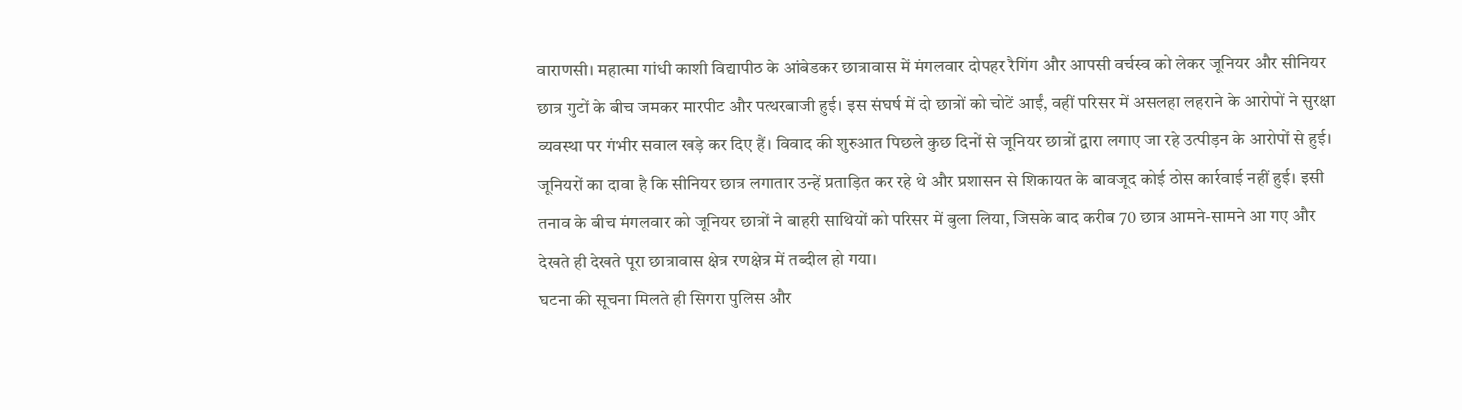वाराणसी। महात्मा गांधी काशी विद्यापीठ के आंबेडकर छात्रावास में मंगलवार दोपहर रैगिंग और आपसी वर्चस्व को लेकर जूनियर और सीनियर छात्र गुटों के बीच जमकर मारपीट और पत्थरबाजी हुई। इस संघर्ष में दो छात्रों को चोटें आईं, वहीं परिसर में असलहा लहराने के आरोपों ने सुरक्षा व्यवस्था पर गंभीर सवाल खड़े कर दिए हैं। विवाद की शुरुआत पिछले कुछ दिनों से जूनियर छात्रों द्वारा लगाए जा रहे उत्पीड़न के आरोपों से हुई। जूनियरों का दावा है कि सीनियर छात्र लगातार उन्हें प्रताड़ित कर रहे थे और प्रशासन से शिकायत के बावजूद कोई ठोस कार्रवाई नहीं हुई। इसी तनाव के बीच मंगलवार को जूनियर छात्रों ने बाहरी साथियों को परिसर में बुला लिया, जिसके बाद करीब 70 छात्र आमने-सामने आ गए और देखते ही देखते पूरा छात्रावास क्षेत्र रणक्षेत्र में तब्दील हो गया।
घटना की सूचना मिलते ही सिगरा पुलिस और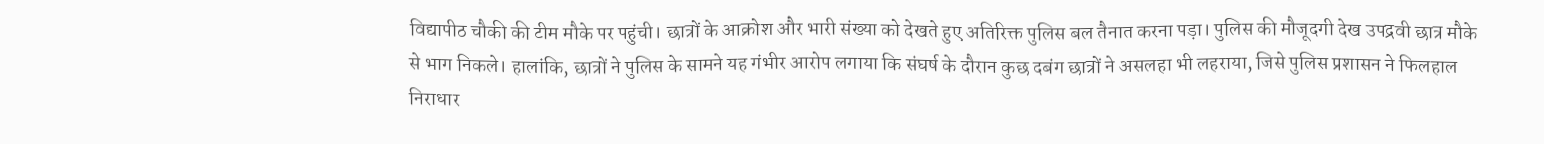विद्यापीठ चौकी की टीम मौके पर पहुंची। छात्रों के आक्रोश और भारी संख्या को देखते हुए अतिरिक्त पुलिस बल तैनात करना पड़ा। पुलिस की मौजूदगी देख उपद्रवी छात्र मौके से भाग निकले। हालांकि, छात्रों ने पुलिस के सामने यह गंभीर आरोप लगाया कि संघर्ष के दौरान कुछ दबंग छात्रों ने असलहा भी लहराया, जिसे पुलिस प्रशासन ने फिलहाल निराधार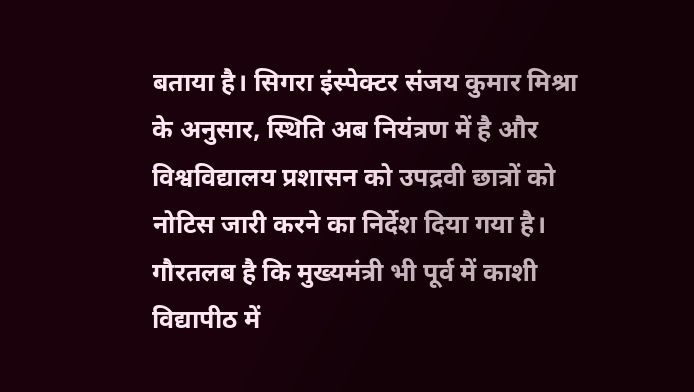बताया है। सिगरा इंस्पेक्टर संजय कुमार मिश्रा के अनुसार, स्थिति अब नियंत्रण में है और विश्वविद्यालय प्रशासन को उपद्रवी छात्रों को नोटिस जारी करने का निर्देश दिया गया है। गौरतलब है कि मुख्यमंत्री भी पूर्व में काशी विद्यापीठ में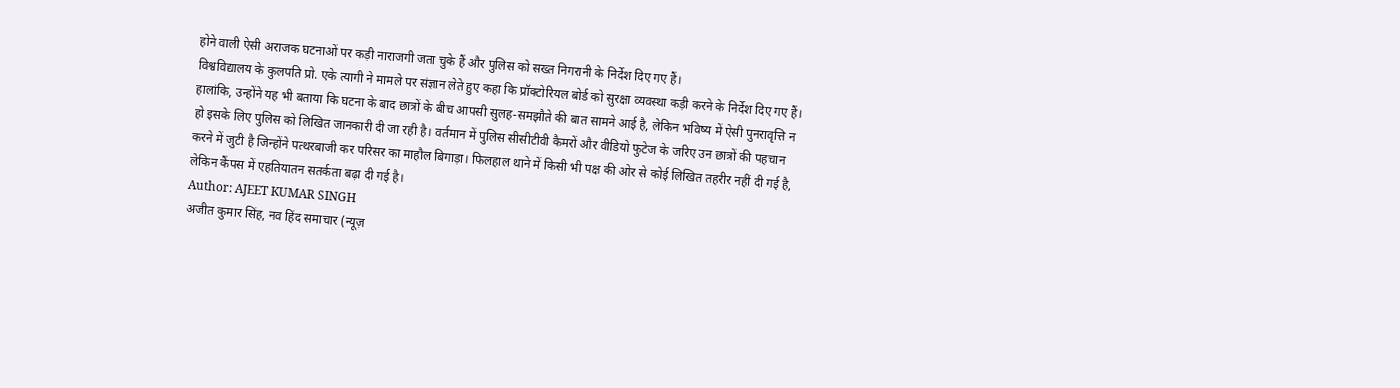होने वाली ऐसी अराजक घटनाओं पर कड़ी नाराजगी जता चुके हैं और पुलिस को सख्त निगरानी के निर्देश दिए गए हैं।
विश्वविद्यालय के कुलपति प्रो. एके त्यागी ने मामले पर संज्ञान लेते हुए कहा कि प्रॉक्टोरियल बोर्ड को सुरक्षा व्यवस्था कड़ी करने के निर्देश दिए गए हैं। हालांकि, उन्होंने यह भी बताया कि घटना के बाद छात्रों के बीच आपसी सुलह-समझौते की बात सामने आई है, लेकिन भविष्य में ऐसी पुनरावृत्ति न हो इसके लिए पुलिस को लिखित जानकारी दी जा रही है। वर्तमान में पुलिस सीसीटीवी कैमरों और वीडियो फुटेज के जरिए उन छात्रों की पहचान करने में जुटी है जिन्होंने पत्थरबाजी कर परिसर का माहौल बिगाड़ा। फिलहाल थाने में किसी भी पक्ष की ओर से कोई लिखित तहरीर नहीं दी गई है, लेकिन कैंपस में एहतियातन सतर्कता बढ़ा दी गई है।
Author: AJEET KUMAR SINGH
अजीत कुमार सिंह, नव हिंद समाचार (न्यूज़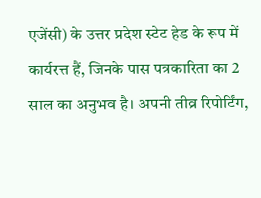एजेंसी) के उत्तर प्रदेश स्टेट हेड के रूप में कार्यरत्त हैं, जिनके पास पत्रकारिता का 2 साल का अनुभव है। अपनी तीव्र रिपोर्टिंग,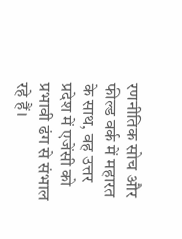रणनीतिक सोच और फील्ड वर्क में महारत के साथ, वह उत्तर प्रदेश में एजेंसी को प्रभावी ढंग से संभाल रहे हैं।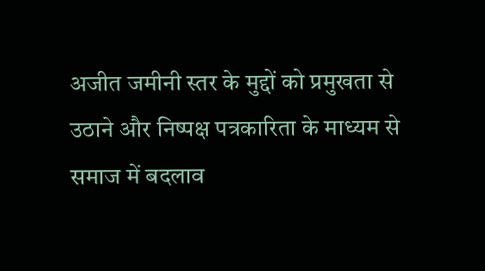अजीत जमीनी स्तर के मुद्दों को प्रमुखता से उठाने और निष्पक्ष पत्रकारिता के माध्यम से समाज में बदलाव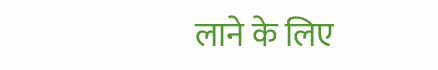लाने के लिए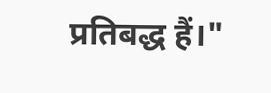प्रतिबद्ध हैं।"